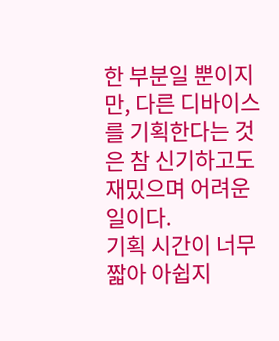한 부분일 뿐이지만, 다른 디바이스를 기획한다는 것은 참 신기하고도 재밌으며 어려운 일이다.
기획 시간이 너무 짧아 아쉽지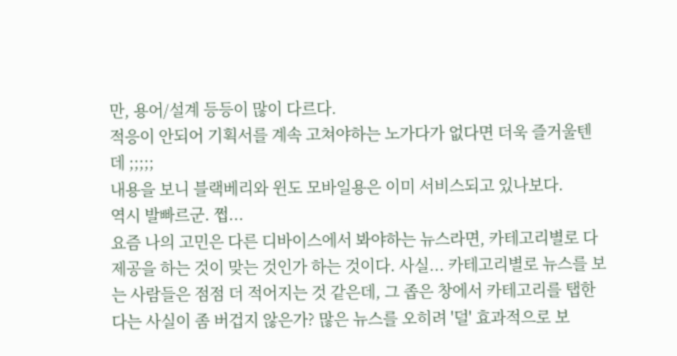만, 용어/설계 등등이 많이 다르다.
적응이 안되어 기획서를 계속 고쳐야하는 노가다가 없다면 더욱 즐거울텐데 ;;;;;
내용을 보니 블랙베리와 윈도 모바일용은 이미 서비스되고 있나보다.
역시 발빠르군. 쩝...
요즘 나의 고민은 다른 디바이스에서 봐야하는 뉴스라면, 카테고리별로 다 제공을 하는 것이 맞는 것인가 하는 것이다. 사실... 카테고리별로 뉴스를 보는 사람들은 점점 더 적어지는 것 같은데, 그 좁은 창에서 카테고리를 탭한다는 사실이 좀 버겁지 않은가? 많은 뉴스를 오히려 '덜' 효과적으로 보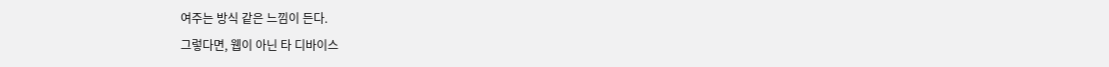여주는 방식 같은 느낌이 든다.
그렇다면, 웹이 아닌 타 디바이스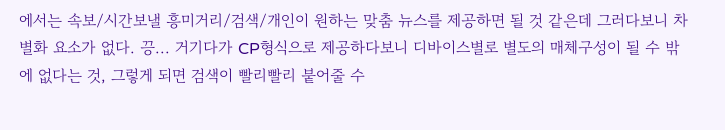에서는 속보/시간보낼 흥미거리/검색/개인이 원하는 맞춤 뉴스를 제공하면 될 것 같은데 그러다보니 차별화 요소가 없다. 끙... 거기다가 CP형식으로 제공하다보니 디바이스별로 별도의 매체구성이 될 수 밖에 없다는 것, 그렇게 되면 검색이 빨리빨리 붙어줄 수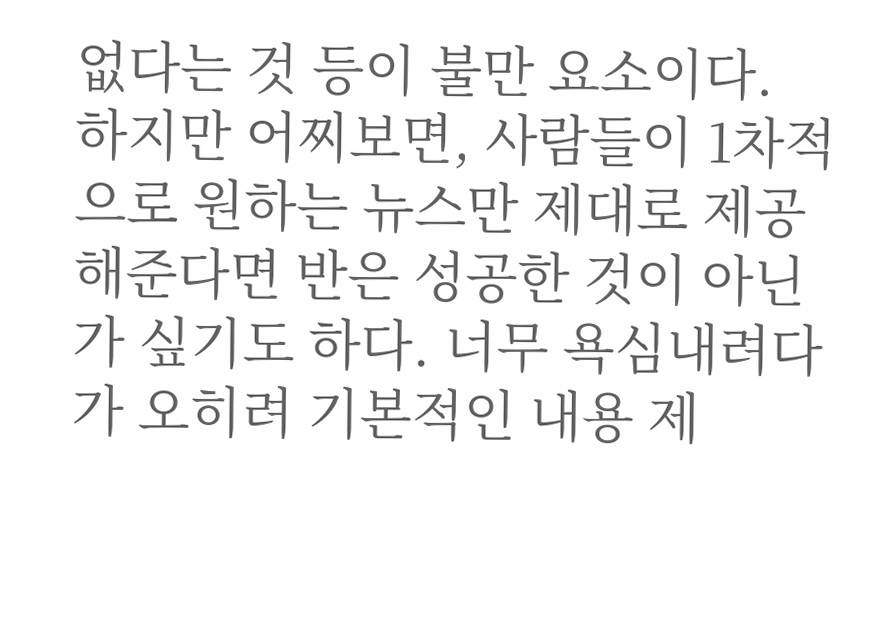없다는 것 등이 불만 요소이다.
하지만 어찌보면, 사람들이 1차적으로 원하는 뉴스만 제대로 제공해준다면 반은 성공한 것이 아닌가 싶기도 하다. 너무 욕심내려다가 오히려 기본적인 내용 제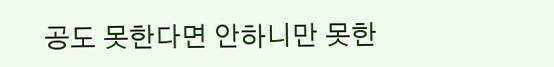공도 못한다면 안하니만 못한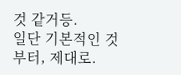것 같거등.
일단 기본적인 것부터, 제대로.